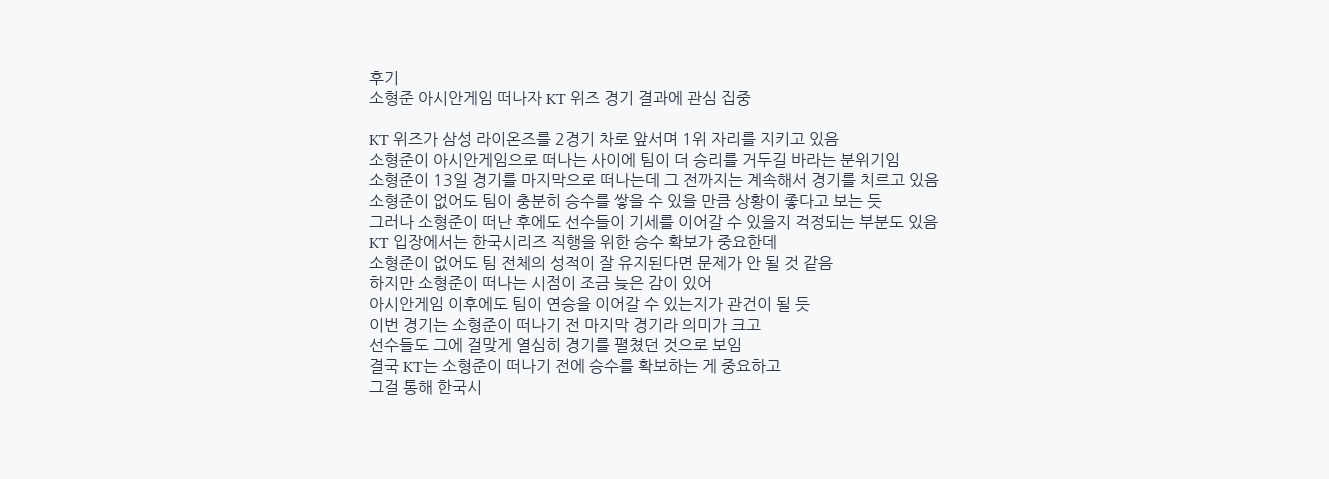후기
소형준 아시안게임 떠나자 KT 위즈 경기 결과에 관심 집중

KT 위즈가 삼성 라이온즈를 2경기 차로 앞서며 1위 자리를 지키고 있음
소형준이 아시안게임으로 떠나는 사이에 팀이 더 승리를 거두길 바라는 분위기임
소형준이 13일 경기를 마지막으로 떠나는데 그 전까지는 계속해서 경기를 치르고 있음
소형준이 없어도 팀이 충분히 승수를 쌓을 수 있을 만큼 상황이 좋다고 보는 듯
그러나 소형준이 떠난 후에도 선수들이 기세를 이어갈 수 있을지 걱정되는 부분도 있음
KT 입장에서는 한국시리즈 직행을 위한 승수 확보가 중요한데
소형준이 없어도 팀 전체의 성적이 잘 유지된다면 문제가 안 될 것 같음
하지만 소형준이 떠나는 시점이 조금 늦은 감이 있어
아시안게임 이후에도 팀이 연승을 이어갈 수 있는지가 관건이 될 듯
이번 경기는 소형준이 떠나기 전 마지막 경기라 의미가 크고
선수들도 그에 걸맞게 열심히 경기를 펼쳤던 것으로 보임
결국 KT는 소형준이 떠나기 전에 승수를 확보하는 게 중요하고
그걸 통해 한국시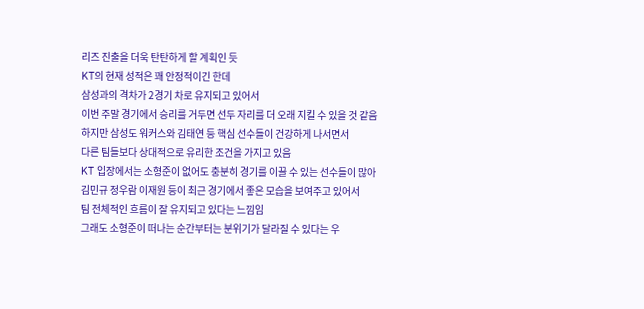리즈 진출을 더욱 탄탄하게 할 계획인 듯
KT의 현재 성적은 꽤 안정적이긴 한데
삼성과의 격차가 2경기 차로 유지되고 있어서
이번 주말 경기에서 승리를 거두면 선두 자리를 더 오래 지킬 수 있을 것 같음
하지만 삼성도 워커스와 김태연 등 핵심 선수들이 건강하게 나서면서
다른 팀들보다 상대적으로 유리한 조건을 가지고 있음
KT 입장에서는 소형준이 없어도 충분히 경기를 이끌 수 있는 선수들이 많아
김민규 정우람 이재원 등이 최근 경기에서 좋은 모습을 보여주고 있어서
팀 전체적인 흐름이 잘 유지되고 있다는 느낌임
그래도 소형준이 떠나는 순간부터는 분위기가 달라질 수 있다는 우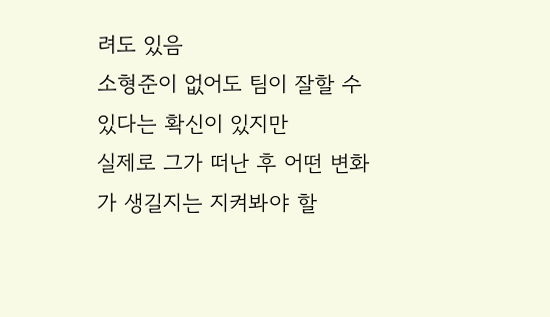려도 있음
소형준이 없어도 팀이 잘할 수 있다는 확신이 있지만
실제로 그가 떠난 후 어떤 변화가 생길지는 지켜봐야 할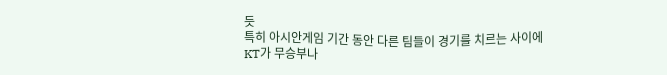듯
특히 아시안게임 기간 동안 다른 팀들이 경기를 치르는 사이에
KT가 무승부나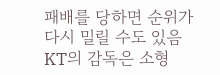패배를 당하면 순위가 다시 밀릴 수도 있음
KT의 감독은 소형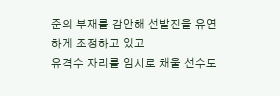준의 부재를 감안해 선발진을 유연하게 조정하고 있고
유격수 자리를 임시로 채울 선수도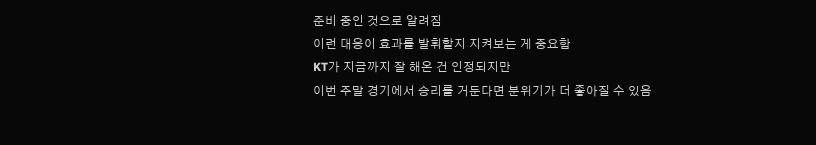준비 중인 것으로 알려짐
이런 대응이 효과를 발휘할지 지켜보는 게 중요함
KT가 지금까지 잘 해온 건 인정되지만
이번 주말 경기에서 승리를 거둔다면 분위기가 더 좋아질 수 있음